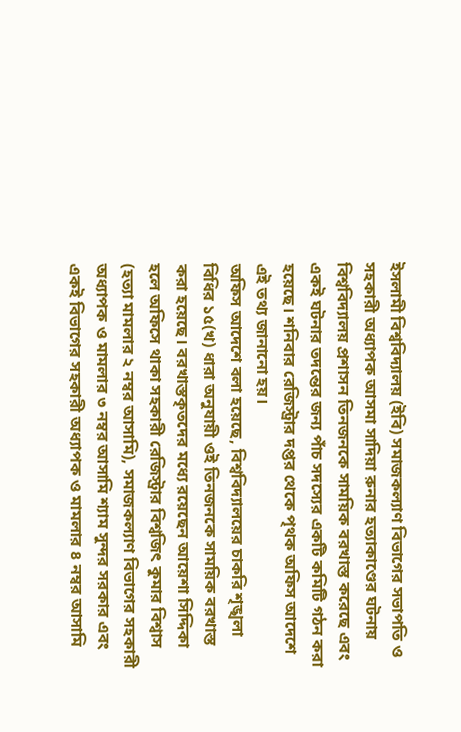ইসলামী বিশ্ববিদ্যালয় (ইবি) সমাজকল্যাণ বিভাগের সভাপতি ও সহকারী অধ্যাপক আসমা সাদিয়া রুনার হত্যাকাণ্ডের ঘটনায় বিশ্ববিদ্যালয় প্রশাসন তিনজনকে সাময়িক বরখাস্ত করেছে এবং একই ঘটনার তদন্তের জন্য পাঁচ সদস্যের একটি কমিটি গঠন করা হয়েছে। শনিবার রেজিস্ট্রার দপ্তর থেকে পৃথক অফিস আদেশে এই তথ্য জানানো হয়।
অফিস আদেশে বলা হয়েছে, বিশ্ববিদ্যালয়ের চাকরি শৃঙ্খলা বিধির ১৫(খ) ধারা অনুযায়ী ওই তিনজনকে সাময়িক বরখাস্ত করা হয়েছে। বরখাস্তকৃতদের মধ্যে রয়েছেন আয়েশা সিদ্দিকা হলে অফিসে থাকা সহকারী রেজিস্ট্রার বিশ্বজিৎ কুমার বিশ্বাস (হত্যা মামলার ২ নম্বর আসামি), সমাজকল্যাণ বিভাগের সহকারী অধ্যাপক ও মামলার ৩ নম্বর আসামি শ্যাম সুন্দর সরকার এবং একই বিভাগের সহকারী অধ্যাপক ও মামলার ৪ নম্বর আসামি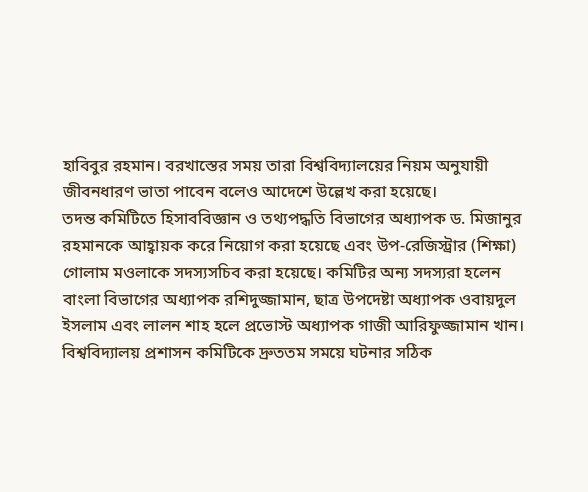হাবিবুর রহমান। বরখাস্তের সময় তারা বিশ্ববিদ্যালয়ের নিয়ম অনুযায়ী জীবনধারণ ভাতা পাবেন বলেও আদেশে উল্লেখ করা হয়েছে।
তদন্ত কমিটিতে হিসাববিজ্ঞান ও তথ্যপদ্ধতি বিভাগের অধ্যাপক ড. মিজানুর রহমানকে আহ্বায়ক করে নিয়োগ করা হয়েছে এবং উপ-রেজিস্ট্রার (শিক্ষা) গোলাম মওলাকে সদস্যসচিব করা হয়েছে। কমিটির অন্য সদস্যরা হলেন বাংলা বিভাগের অধ্যাপক রশিদুজ্জামান, ছাত্র উপদেষ্টা অধ্যাপক ওবায়দুল ইসলাম এবং লালন শাহ হলে প্রভোস্ট অধ্যাপক গাজী আরিফুজ্জামান খান। বিশ্ববিদ্যালয় প্রশাসন কমিটিকে দ্রুততম সময়ে ঘটনার সঠিক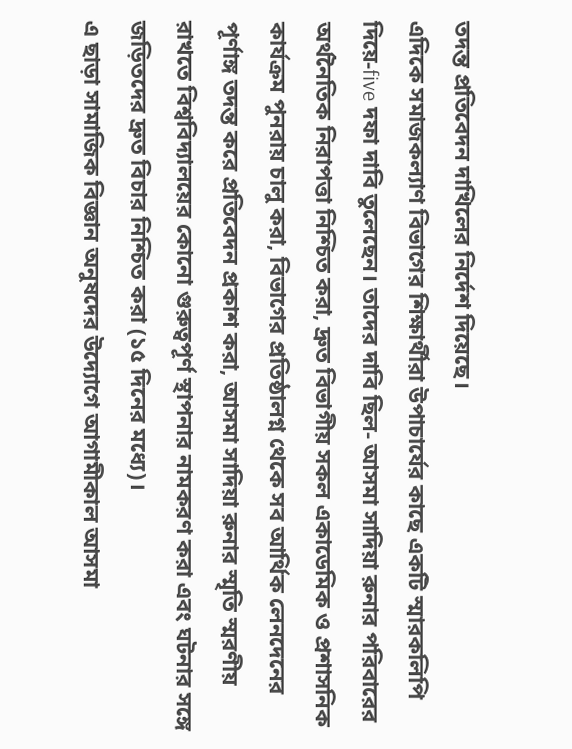তদন্ত প্রতিবেদন দাখিলের নির্দেশ দিয়েছে।
এদিকে সমাজকল্যাণ বিভাগের শিক্ষার্থীরা উপাচার্যের কাছে একটি স্মারকলিপি দিয়ে-five দফা দাবি তুলেছেন। তাদের দাবি ছিল- আসমা সাদিয়া রুনার পরিবারের অর্থনৈতিক নিরাপত্তা নিশ্চিত করা, দ্রুত বিভাগীয় সকল একাডেমিক ও প্রশাসনিক কার্যক্রম পুনরায় চালু করা, বিভাগের প্রতিষ্ঠালগ্ন থেকে সব আর্থিক লেনদেনের পূর্ণাঙ্গ তদন্ত করে প্রতিবেদন প্রকাশ করা, আসমা সাদিয়া রুনার স্মৃতি স্মরণীয় রাখতে বিশ্ববিদ্যালয়ের কোনো গুরুত্বপূর্ণ স্থাপনার নামকরণ করা এবং ঘটনার সঙ্গে জড়িতদের দ্রুত বিচার নিশ্চিত করা (১৫ দিনের মধ্যে)।
এ ছাড়া সামাজিক বিজ্ঞান অনুষদের উদ্যোগে আগামীকাল আসমা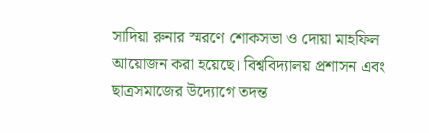সাদিয়া রুনার স্মরণে শোকসভা ও দোয়া মাহফিল আয়োজন করা হয়েছে। বিশ্ববিদ্যালয় প্রশাসন এবং ছাত্রসমাজের উদ্যোগে তদন্ত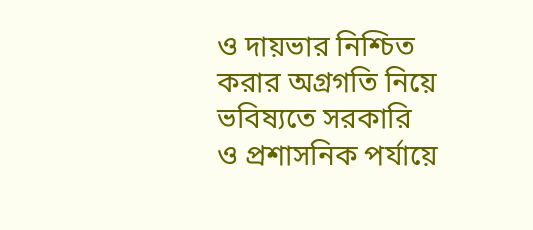ও দায়ভার নিশ্চিত করার অগ্রগতি নিয়ে ভবিষ্যতে সরকারি ও প্রশাসনিক পর্যায়ে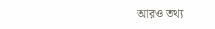আরও তথ্য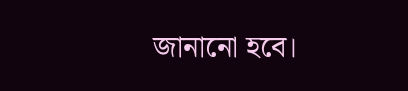জানানো হবে।